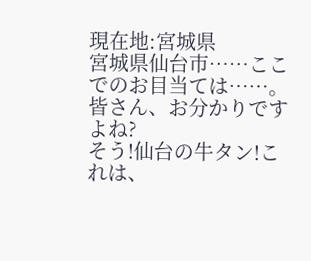現在地:宮城県
宮城県仙台市……ここでのお目当ては……。
皆さん、お分かりですよね?
そう!仙台の牛タン!これは、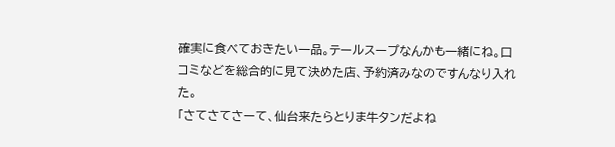確実に食べておきたい一品。テールスープなんかも一緒にね。口コミなどを総合的に見て決めた店、予約済みなのですんなり入れた。
「さてさてさーて、仙台来たらとりま牛タンだよね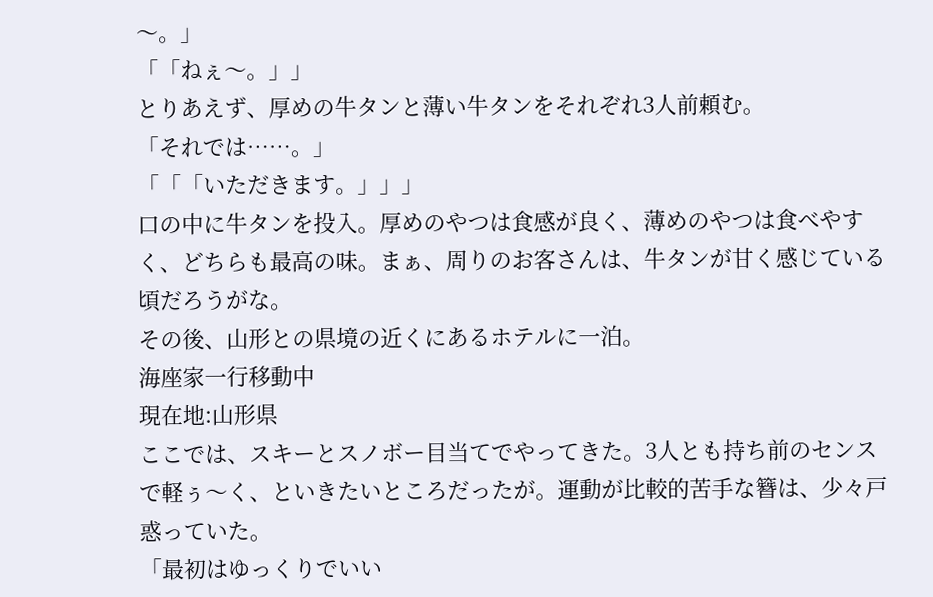〜。」
「「ねぇ〜。」」
とりあえず、厚めの牛タンと薄い牛タンをそれぞれ3人前頼む。
「それでは……。」
「「「いただきます。」」」
口の中に牛タンを投入。厚めのやつは食感が良く、薄めのやつは食べやすく、どちらも最高の味。まぁ、周りのお客さんは、牛タンが甘く感じている頃だろうがな。
その後、山形との県境の近くにあるホテルに一泊。
海座家一行移動中
現在地:山形県
ここでは、スキーとスノボー目当てでやってきた。3人とも持ち前のセンスで軽ぅ〜く、といきたいところだったが。運動が比較的苦手な簪は、少々戸惑っていた。
「最初はゆっくりでいい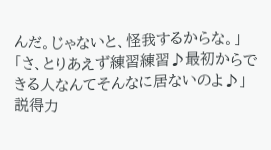んだ。じゃないと、怪我するからな。」
「さ、とりあえず練習練習♪最初からできる人なんてそんなに居ないのよ♪」
説得力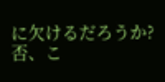に欠けるだろうか?否、こ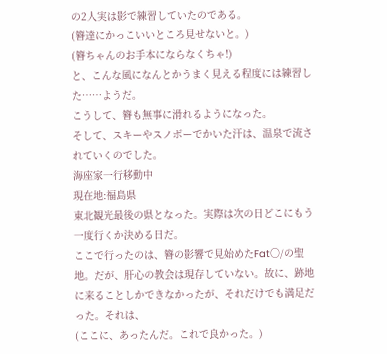の2人実は影で練習していたのである。
(簪達にかっこいいところ見せないと。)
(簪ちゃんのお手本にならなくちゃ!)
と、こんな風になんとかうまく見える程度には練習した……ようだ。
こうして、簪も無事に滑れるようになった。
そして、スキーやスノボーでかいた汗は、温泉で流されていくのでした。
海座家一行移動中
現在地:福島県
東北観光最後の県となった。実際は次の日どこにもう一度行くか決める日だ。
ここで行ったのは、簪の影響で見始めたFat〇/の聖地。だが、肝心の教会は現存していない。故に、跡地に来ることしかできなかったが、それだけでも満足だった。それは、
(ここに、あったんだ。これで良かった。)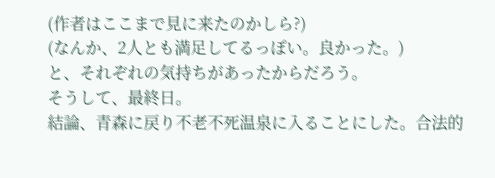(作者はここまで見に来たのかしら?)
(なんか、2人とも満足してるっぽい。良かった。)
と、それぞれの気持ちがあったからだろう。
そうして、最終日。
結論、青森に戻り不老不死温泉に入ることにした。合法的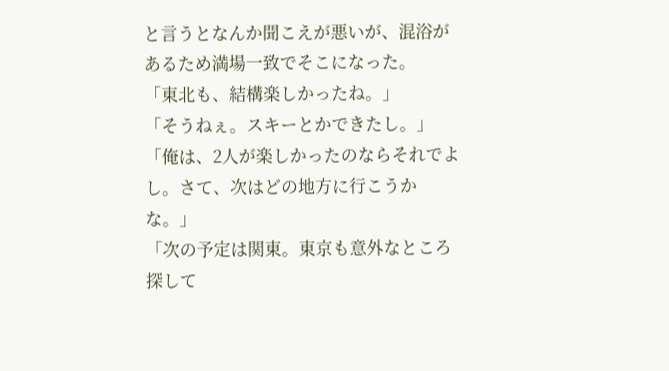と言うとなんか聞こえが悪いが、混浴があるため満場一致でそこになった。
「東北も、結構楽しかったね。」
「そうねぇ。スキーとかできたし。」
「俺は、2人が楽しかったのならそれでよし。さて、次はどの地方に行こうかな。」
「次の予定は関東。東京も意外なところ探して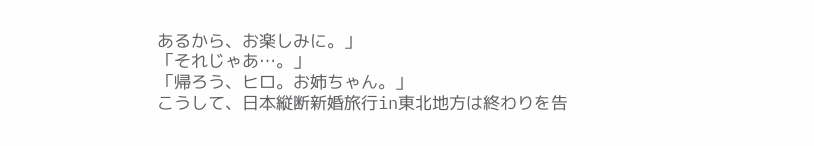あるから、お楽しみに。」
「それじゃあ…。」
「帰ろう、ヒロ。お姉ちゃん。」
こうして、日本縦断新婚旅行in東北地方は終わりを告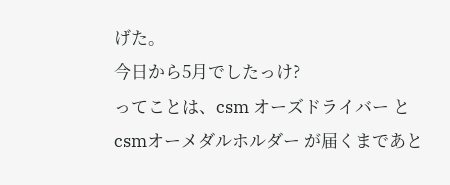げた。
今日から5月でしたっけ?
ってことは、csm オーズドライバー と
csmオーメダルホルダー が届くまであと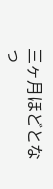三ヶ月ほどとなっ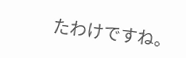たわけですね。